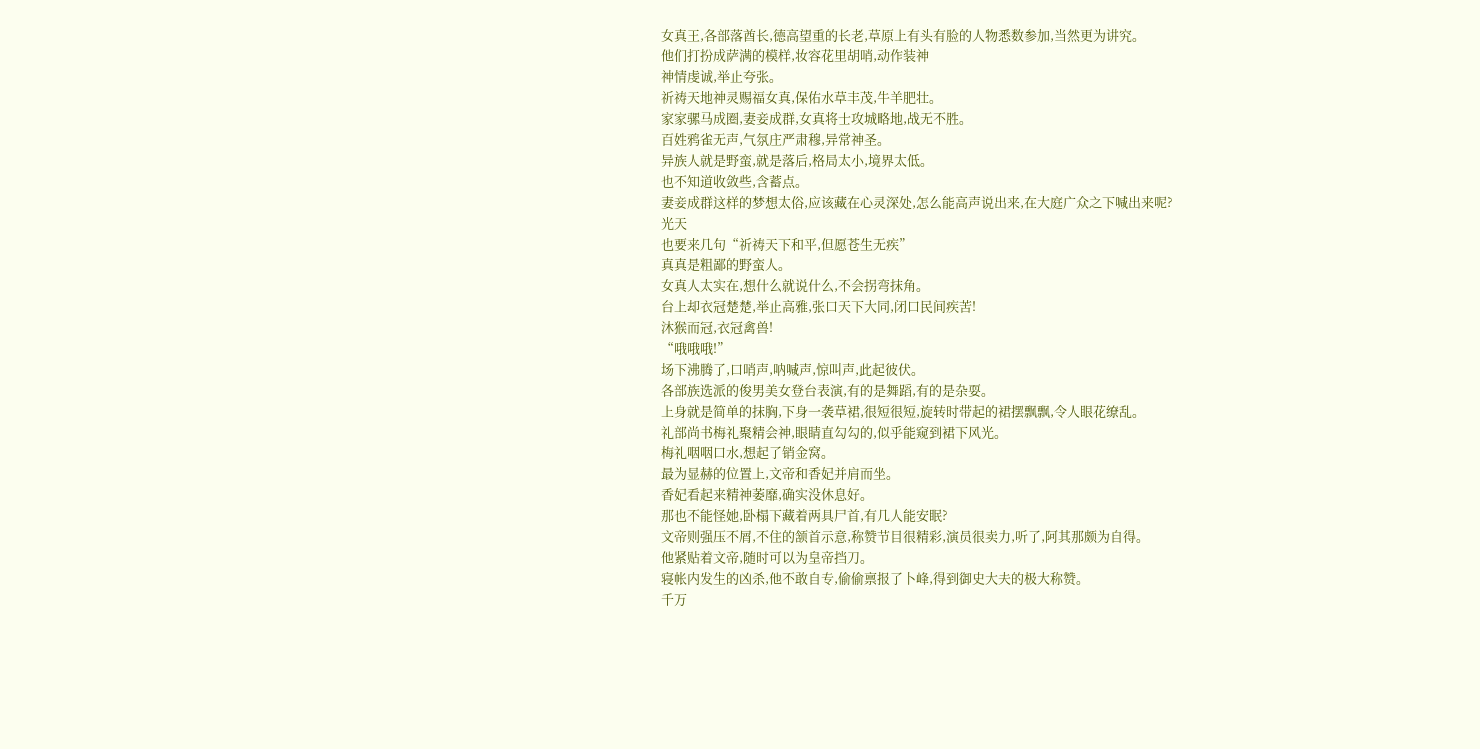女真王,各部落酋长,德高望重的长老,草原上有头有脸的人物悉数参加,当然更为讲究。
他们打扮成萨满的模样,妆容花里胡哨,动作装神
神情虔诚,举止夸张。
祈祷天地神灵赐福女真,保佑水草丰茂,牛羊肥壮。
家家骡马成圈,妻妾成群,女真将士攻城略地,战无不胜。
百姓鸦雀无声,气氛庄严肃穆,异常神圣。
异族人就是野蛮,就是落后,格局太小,境界太低。
也不知道收敛些,含蓄点。
妻妾成群这样的梦想太俗,应该藏在心灵深处,怎么能高声说出来,在大庭广众之下喊出来呢?
光天
也要来几句“祈祷天下和平,但愿苍生无疾”
真真是粗鄙的野蛮人。
女真人太实在,想什么就说什么,不会拐弯抹角。
台上却衣冠楚楚,举止高雅,张口天下大同,闭口民间疾苦!
沐猴而冠,衣冠禽兽!
“哦哦哦!”
场下沸腾了,口哨声,呐喊声,惊叫声,此起彼伏。
各部族选派的俊男美女登台表演,有的是舞蹈,有的是杂耍。
上身就是简单的抹胸,下身一袭草裙,很短很短,旋转时带起的裙摆飘飘,令人眼花缭乱。
礼部尚书梅礼聚精会神,眼睛直勾勾的,似乎能窥到裙下风光。
梅礼咽咽口水,想起了销金窝。
最为显赫的位置上,文帝和香妃并肩而坐。
香妃看起来精神萎靡,确实没休息好。
那也不能怪她,卧榻下藏着两具尸首,有几人能安眠?
文帝则强压不屑,不住的颔首示意,称赞节目很精彩,演员很卖力,听了,阿其那颇为自得。
他紧贴着文帝,随时可以为皇帝挡刀。
寝帐内发生的凶杀,他不敢自专,偷偷禀报了卜峰,得到御史大夫的极大称赞。
千万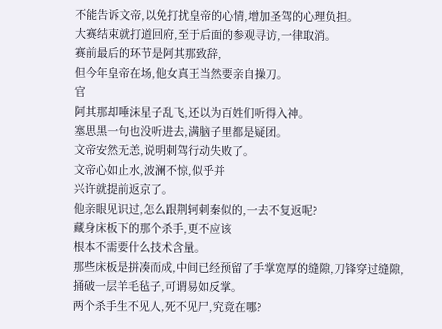不能告诉文帝,以免打扰皇帝的心情,增加圣驾的心理负担。
大赛结束就打道回府,至于后面的参观寻访,一律取消。
赛前最后的环节是阿其那致辞,
但今年皇帝在场,他女真王当然要亲自操刀。
官
阿其那却唾沫星子乱飞,还以为百姓们听得入神。
塞思黑一句也没听进去,满脑子里都是疑团。
文帝安然无恙,说明刺驾行动失败了。
文帝心如止水,波澜不惊,似乎并
兴许就提前返京了。
他亲眼见识过,怎么跟荆轲刺秦似的,一去不复返呢?
藏身床板下的那个杀手,更不应该
根本不需要什么技术含量。
那些床板是拼凑而成,中间已经预留了手掌宽厚的缝隙,刀锋穿过缝隙,捅破一层羊毛毡子,可谓易如反掌。
两个杀手生不见人,死不见尸,究竟在哪?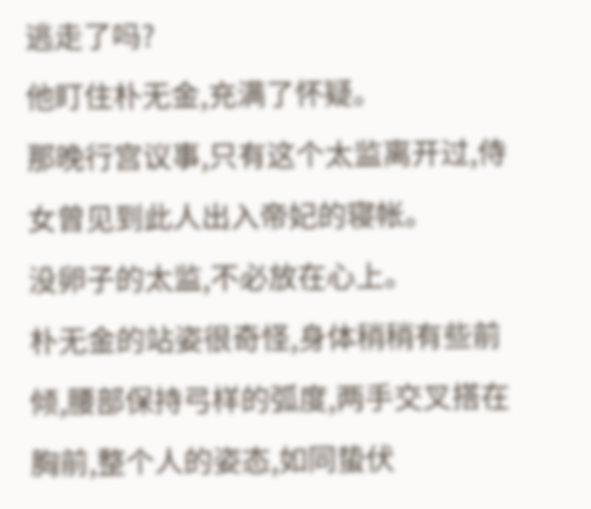逃走了吗?
他盯住朴无金,充满了怀疑。
那晚行宫议事,只有这个太监离开过,侍女曾见到此人出入帝妃的寝帐。
没卵子的太监,不必放在心上。
朴无金的站姿很奇怪,身体稍稍有些前倾,腰部保持弓样的弧度,两手交叉搭在胸前,整个人的姿态,如同蛰伏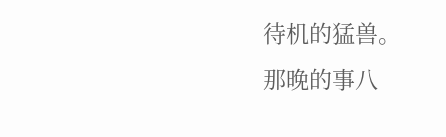待机的猛兽。
那晚的事八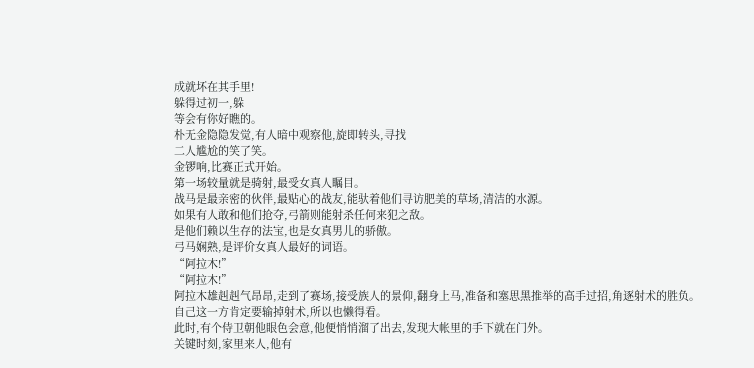成就坏在其手里!
躲得过初一,躲
等会有你好瞧的。
朴无金隐隐发觉,有人暗中观察他,旋即转头,寻找
二人尴尬的笑了笑。
金锣响,比赛正式开始。
第一场较量就是骑射,最受女真人瞩目。
战马是最亲密的伙伴,最贴心的战友,能驮着他们寻访肥美的草场,清洁的水源。
如果有人敢和他们抢夺,弓箭则能射杀任何来犯之敌。
是他们赖以生存的法宝,也是女真男儿的骄傲。
弓马娴熟,是评价女真人最好的词语。
“阿拉木!”
“阿拉木!”
阿拉木雄赳赳气昂昂,走到了赛场,接受族人的景仰,翻身上马,准备和塞思黑推举的高手过招,角逐射术的胜负。
自己这一方肯定要输掉射术,所以也懒得看。
此时,有个侍卫朝他眼色会意,他便悄悄溜了出去,发现大帐里的手下就在门外。
关键时刻,家里来人,他有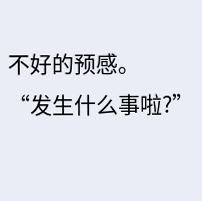不好的预感。
“发生什么事啦?”